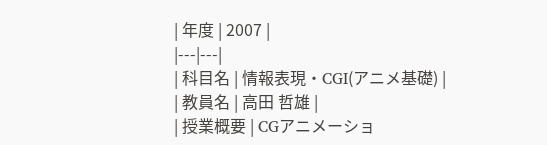| 年度 | 2007 |
|---|---|
| 科目名 | 情報表現・CGI(アニメ基礎) |
| 教員名 | 高田 哲雄 |
| 授業概要 | CGアニメーショ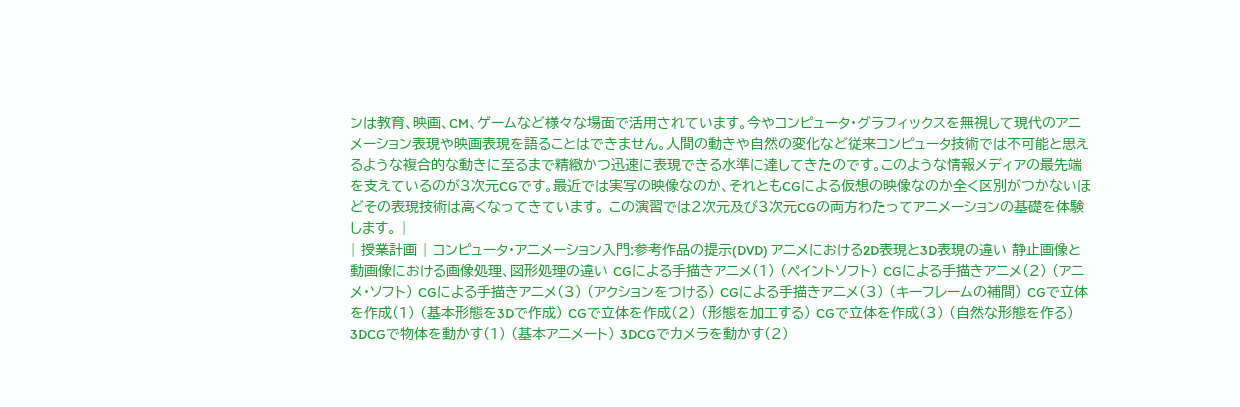ンは教育、映画、CM、ゲームなど様々な場面で活用されています。今やコンピュータ・グラフィックスを無視して現代のアニメーション表現や映画表現を語ることはできません。人間の動きや自然の変化など従来コンピュータ技術では不可能と思えるような複合的な動きに至るまで精緻かつ迅速に表現できる水準に達してきたのです。このような情報メディアの最先端を支えているのが3次元CGです。最近では実写の映像なのか、それともCGによる仮想の映像なのか全く区別がつかないほどその表現技術は高くなってきています。 この演習では2次元及び3次元CGの両方わたってアニメーションの基礎を体験します。 |
| 授業計画 | コンピュータ・アニメーション入門:参考作品の提示(DVD) アニメにおける2D表現と3D表現の違い 静止画像と動画像における画像処理、図形処理の違い CGによる手描きアニメ(1) (ペイントソフト) CGによる手描きアニメ(2) (アニメ・ソフト) CGによる手描きアニメ(3) (アクションをつける) CGによる手描きアニメ(3) (キーフレームの補間) CGで立体を作成(1) (基本形態を3Dで作成) CGで立体を作成(2) (形態を加工する) CGで立体を作成(3) (自然な形態を作る) 3DCGで物体を動かす(1) (基本アニメート) 3DCGでカメラを動かす(2)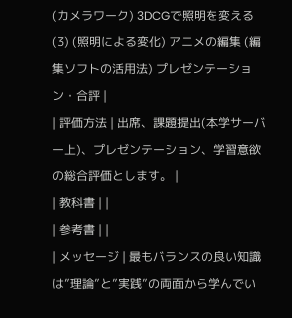(カメラワーク) 3DCGで照明を変える(3) (照明による変化) アニメの編集 (編集ソフトの活用法) プレゼンテーション・合評 |
| 評価方法 | 出席、課題提出(本学サーバー上)、プレゼンテーション、学習意欲の総合評価とします。 |
| 教科書 | |
| 参考書 | |
| メッセージ | 最もバランスの良い知識は”理論”と”実践”の両面から学んでい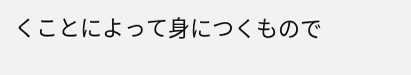くことによって身につくもので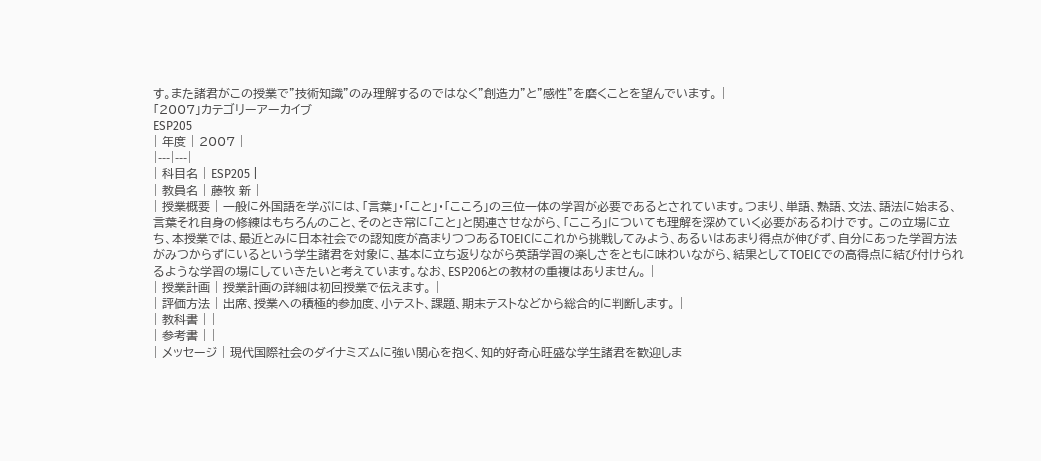す。また諸君がこの授業で”技術知識”のみ理解するのではなく”創造力”と”感性”を磨くことを望んでいます。 |
「2007」カテゴリーアーカイブ
ESP205
| 年度 | 2007 |
|---|---|
| 科目名 | ESP205 |
| 教員名 | 藤牧 新 |
| 授業概要 | 一般に外国語を学ぶには、「言葉」・「こと」・「こころ」の三位一体の学習が必要であるとされています。つまり、単語、熟語、文法、語法に始まる、言葉それ自身の修練はもちろんのこと、そのとき常に「こと」と関連させながら、「こころ」についても理解を深めていく必要があるわけです。 この立場に立ち、本授業では、最近とみに日本社会での認知度が高まりつつあるTOEICにこれから挑戦してみよう、あるいはあまり得点が伸びず、自分にあった学習方法がみつからずにいるという学生諸君を対象に、基本に立ち返りながら英語学習の楽しさをともに味わいながら、結果としてTOEICでの高得点に結び付けられるような学習の場にしていきたいと考えています。なお、ESP206との教材の重複はありません。 |
| 授業計画 | 授業計画の詳細は初回授業で伝えます。 |
| 評価方法 | 出席、授業への積極的参加度、小テスト、課題、期末テストなどから総合的に判断します。 |
| 教科書 | |
| 参考書 | |
| メッセージ | 現代国際社会のダイナミズムに強い関心を抱く、知的好奇心旺盛な学生諸君を歓迎しま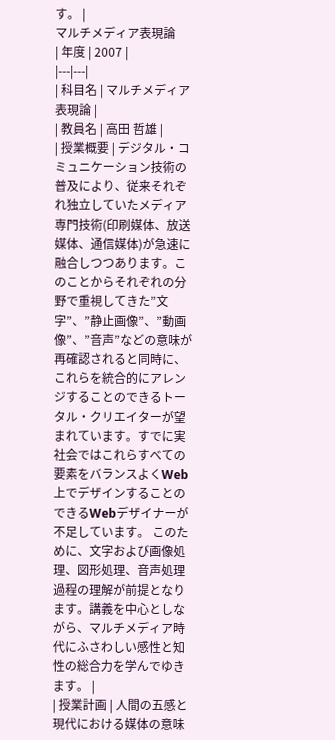す。 |
マルチメディア表現論
| 年度 | 2007 |
|---|---|
| 科目名 | マルチメディア表現論 |
| 教員名 | 高田 哲雄 |
| 授業概要 | デジタル・コミュニケーション技術の普及により、従来それぞれ独立していたメディア専門技術(印刷媒体、放送媒体、通信媒体)が急速に融合しつつあります。このことからそれぞれの分野で重視してきた”文字”、”静止画像”、”動画像”、”音声”などの意味が再確認されると同時に、これらを統合的にアレンジすることのできるトータル・クリエイターが望まれています。すでに実社会ではこれらすべての要素をバランスよくWeb上でデザインすることのできるWebデザイナーが不足しています。 このために、文字および画像処理、図形処理、音声処理過程の理解が前提となります。講義を中心としながら、マルチメディア時代にふさわしい感性と知性の総合力を学んでゆきます。 |
| 授業計画 | 人間の五感と現代における媒体の意味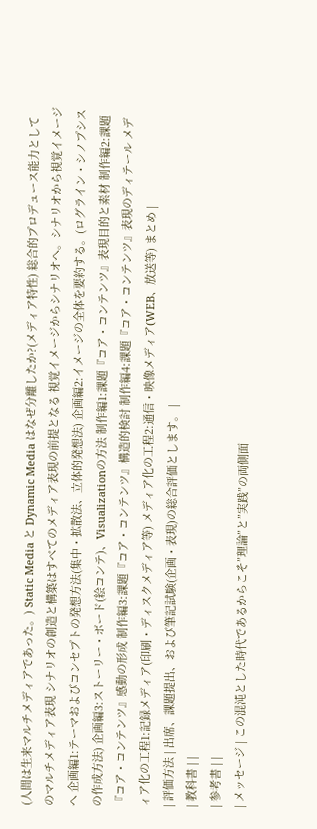(人間は生来マルチメディアであった。) Static Media と Dynamic Media はなぜ分離したか?(メディア特性) 総合的プロデュース能力としてのマルチメディア表現 シナリオの創造と構築はすべてのメディア表現の前提となる 視覚イメージからシナリオへ。シナリオから視覚イメージへ 企画編1:テーマおよびコンセプトの発想方法(集中・拡散法、立体的発想法) 企画編2:イメージの全体を要約する。(ログライン・シノプシスの作成方法) 企画編3:ストーリー・ボード(絵コンテ)、Visualizationの方法 制作編1:課題『コア・コンテンツ』表現目的と素材 制作編2:課題『コア・コンテンツ』感動の形成 制作編3:課題『コア・コンテンツ』構造的検討 制作編4:課題『コア・コンテンツ』表現のディテール メディア化の工程1:記録メディア(印刷・ディスクメディア等) メディア化の工程2:通信・映像メディア(WEB、放送等) まとめ |
| 評価方法 | 出席、課題提出、および筆記試験(企画・表現)の総合評価とします。 |
| 教科書 | |
| 参考書 | |
| メッセージ | この混沌とした時代であるからこそ”理論”と”実践”の両側面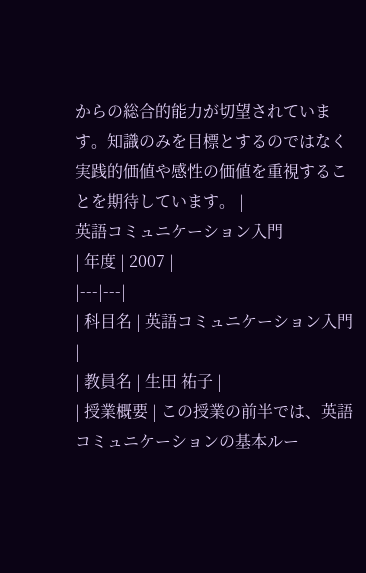からの総合的能力が切望されています。知識のみを目標とするのではなく実践的価値や感性の価値を重視することを期待しています。 |
英語コミュニケーション入門
| 年度 | 2007 |
|---|---|
| 科目名 | 英語コミュニケーション入門 |
| 教員名 | 生田 祐子 |
| 授業概要 | この授業の前半では、英語コミュニケーションの基本ルー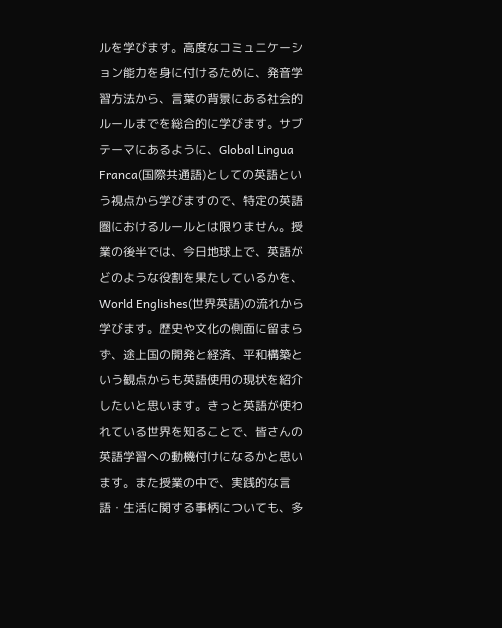ルを学びます。高度なコミュニケーション能力を身に付けるために、発音学習方法から、言葉の背景にある社会的ルールまでを総合的に学びます。サブテーマにあるように、Global Lingua Franca(国際共通語)としての英語という視点から学びますので、特定の英語圏におけるルールとは限りません。授業の後半では、今日地球上で、英語がどのような役割を果たしているかを、World Englishes(世界英語)の流れから学びます。歴史や文化の側面に留まらず、途上国の開発と経済、平和構築という観点からも英語使用の現状を紹介したいと思います。きっと英語が使われている世界を知ることで、皆さんの英語学習への動機付けになるかと思います。また授業の中で、実践的な言語・生活に関する事柄についても、多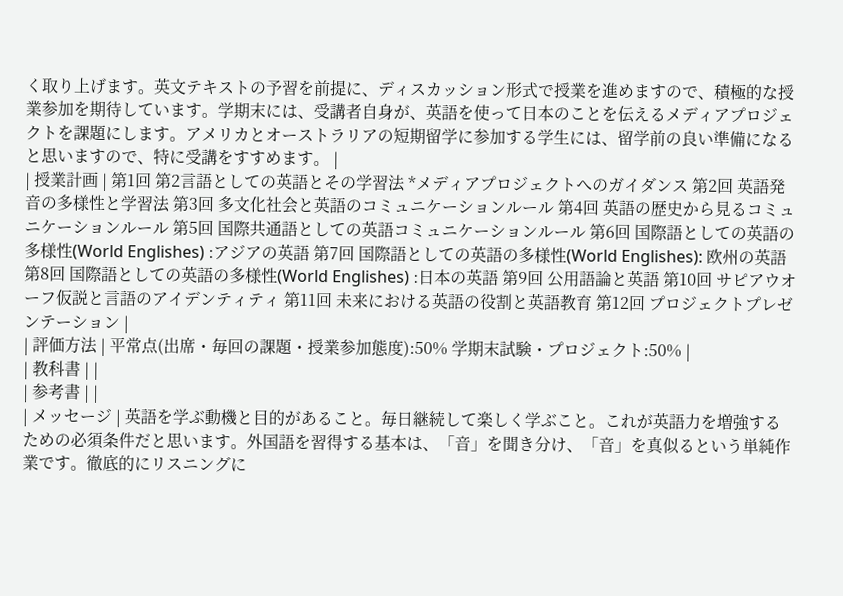く取り上げます。英文テキストの予習を前提に、ディスカッション形式で授業を進めますので、積極的な授業参加を期待しています。学期末には、受講者自身が、英語を使って日本のことを伝えるメディアプロジェクトを課題にします。アメリカとオーストラリアの短期留学に参加する学生には、留学前の良い準備になると思いますので、特に受講をすすめます。 |
| 授業計画 | 第1回 第2言語としての英語とその学習法 *メディアプロジェクトへのガイダンス 第2回 英語発音の多様性と学習法 第3回 多文化社会と英語のコミュニケーションルール 第4回 英語の歴史から見るコミュニケーションルール 第5回 国際共通語としての英語コミュニケーションルール 第6回 国際語としての英語の多様性(World Englishes) :アジアの英語 第7回 国際語としての英語の多様性(World Englishes): 欧州の英語 第8回 国際語としての英語の多様性(World Englishes) :日本の英語 第9回 公用語論と英語 第10回 サピアウオーフ仮説と言語のアイデンティティ 第11回 未来における英語の役割と英語教育 第12回 プロジェクトプレゼンテーション |
| 評価方法 | 平常点(出席・毎回の課題・授業参加態度):50% 学期末試験・プロジェクト:50% |
| 教科書 | |
| 参考書 | |
| メッセージ | 英語を学ぶ動機と目的があること。毎日継続して楽しく学ぶこと。これが英語力を増強するための必須条件だと思います。外国語を習得する基本は、「音」を聞き分け、「音」を真似るという単純作業です。徹底的にリスニングに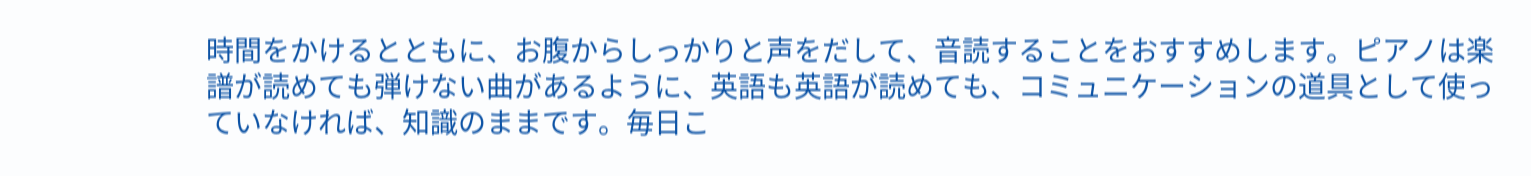時間をかけるとともに、お腹からしっかりと声をだして、音読することをおすすめします。ピアノは楽譜が読めても弾けない曲があるように、英語も英語が読めても、コミュニケーションの道具として使っていなければ、知識のままです。毎日こ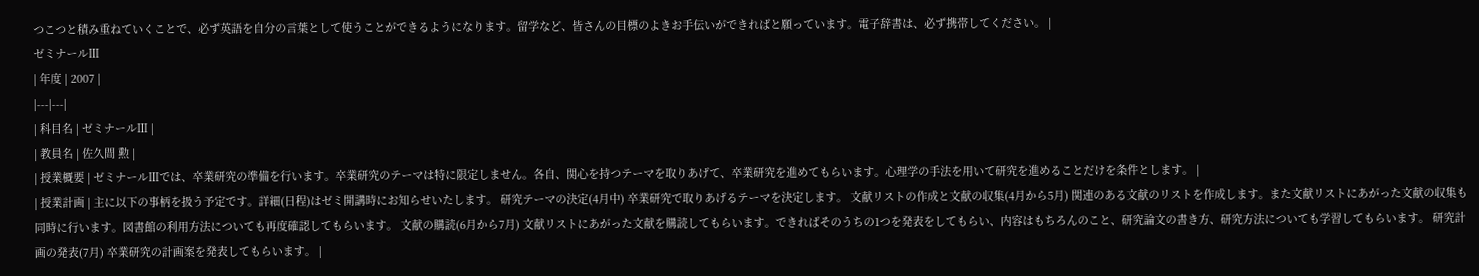つこつと積み重ねていくことで、必ず英語を自分の言葉として使うことができるようになります。留学など、皆さんの目標のよきお手伝いができればと願っています。電子辞書は、必ず携帯してください。 |
ゼミナールⅢ
| 年度 | 2007 |
|---|---|
| 科目名 | ゼミナールⅢ |
| 教員名 | 佐久間 勲 |
| 授業概要 | ゼミナールⅢでは、卒業研究の準備を行います。卒業研究のテーマは特に限定しません。各自、関心を持つテーマを取りあげて、卒業研究を進めてもらいます。心理学の手法を用いて研究を進めることだけを条件とします。 |
| 授業計画 | 主に以下の事柄を扱う予定です。詳細(日程)はゼミ開講時にお知らせいたします。 研究テーマの決定(4月中) 卒業研究で取りあげるテーマを決定します。 文献リストの作成と文献の収集(4月から5月) 関連のある文献のリストを作成します。また文献リストにあがった文献の収集も同時に行います。図書館の利用方法についても再度確認してもらいます。 文献の購読(6月から7月) 文献リストにあがった文献を購読してもらいます。できればそのうちの1つを発表をしてもらい、内容はもちろんのこと、研究論文の書き方、研究方法についても学習してもらいます。 研究計画の発表(7月) 卒業研究の計画案を発表してもらいます。 |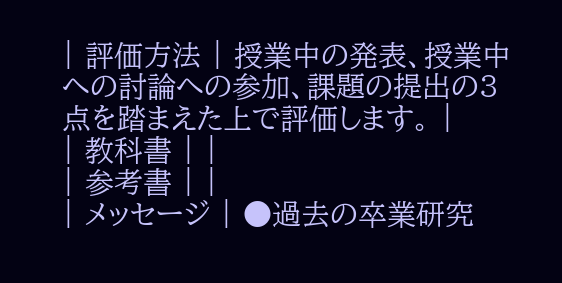| 評価方法 | 授業中の発表、授業中への討論への参加、課題の提出の3点を踏まえた上で評価します。 |
| 教科書 | |
| 参考書 | |
| メッセージ | ●過去の卒業研究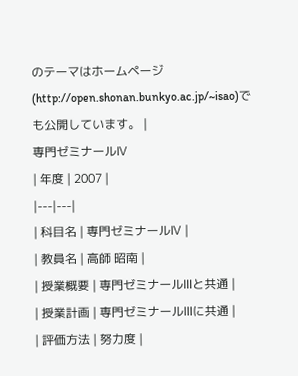のテーマはホームページ(http://open.shonan.bunkyo.ac.jp/~isao)でも公開しています。 |
専門ゼミナールⅣ
| 年度 | 2007 |
|---|---|
| 科目名 | 専門ゼミナールⅣ |
| 教員名 | 高師 昭南 |
| 授業概要 | 専門ゼミナールⅢと共通 |
| 授業計画 | 専門ゼミナールⅢに共通 |
| 評価方法 | 努力度 |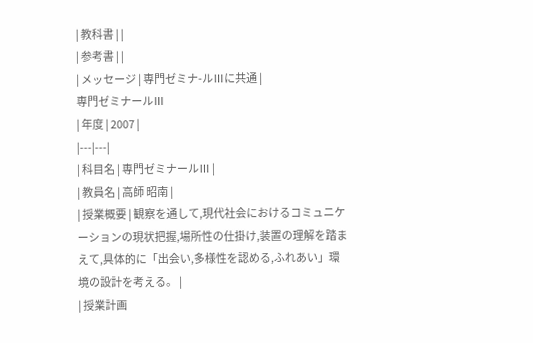| 教科書 | |
| 参考書 | |
| メッセージ | 専門ゼミナ-ルⅢに共通 |
専門ゼミナールⅢ
| 年度 | 2007 |
|---|---|
| 科目名 | 専門ゼミナールⅢ |
| 教員名 | 高師 昭南 |
| 授業概要 | 観察を通して,現代社会におけるコミュニケーションの現状把握,場所性の仕掛け,装置の理解を踏まえて,具体的に「出会い,多様性を認める,ふれあい」環境の設計を考える。 |
| 授業計画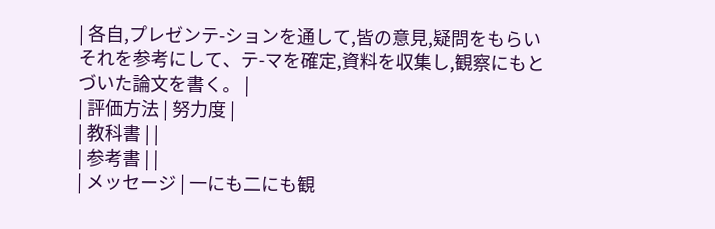| 各自,プレゼンテ-ションを通して,皆の意見,疑問をもらいそれを参考にして、テ-マを確定,資料を収集し,観察にもとづいた論文を書く。 |
| 評価方法 | 努力度 |
| 教科書 | |
| 参考書 | |
| メッセージ | 一にも二にも観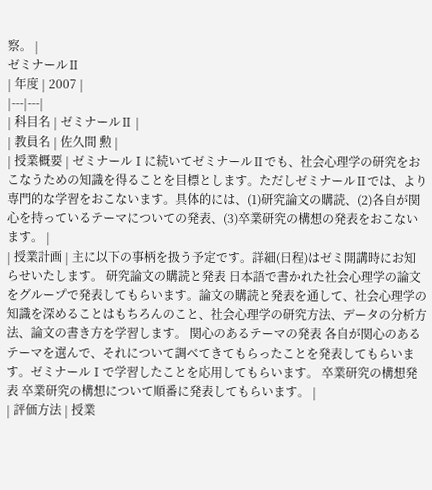察。 |
ゼミナールⅡ
| 年度 | 2007 |
|---|---|
| 科目名 | ゼミナールⅡ |
| 教員名 | 佐久間 勲 |
| 授業概要 | ゼミナールⅠに続いてゼミナールⅡでも、社会心理学の研究をおこなうための知識を得ることを目標とします。ただしゼミナールⅡでは、より専門的な学習をおこないます。具体的には、(1)研究論文の購読、(2)各自が関心を持っているテーマについての発表、(3)卒業研究の構想の発表をおこないます。 |
| 授業計画 | 主に以下の事柄を扱う予定です。詳細(日程)はゼミ開講時にお知らせいたします。 研究論文の購読と発表 日本語で書かれた社会心理学の論文をグループで発表してもらいます。論文の購読と発表を通して、社会心理学の知識を深めることはもちろんのこと、社会心理学の研究方法、データの分析方法、論文の書き方を学習します。 関心のあるテーマの発表 各自が関心のあるテーマを選んで、それについて調べてきてもらったことを発表してもらいます。ゼミナールⅠで学習したことを応用してもらいます。 卒業研究の構想発表 卒業研究の構想について順番に発表してもらいます。 |
| 評価方法 | 授業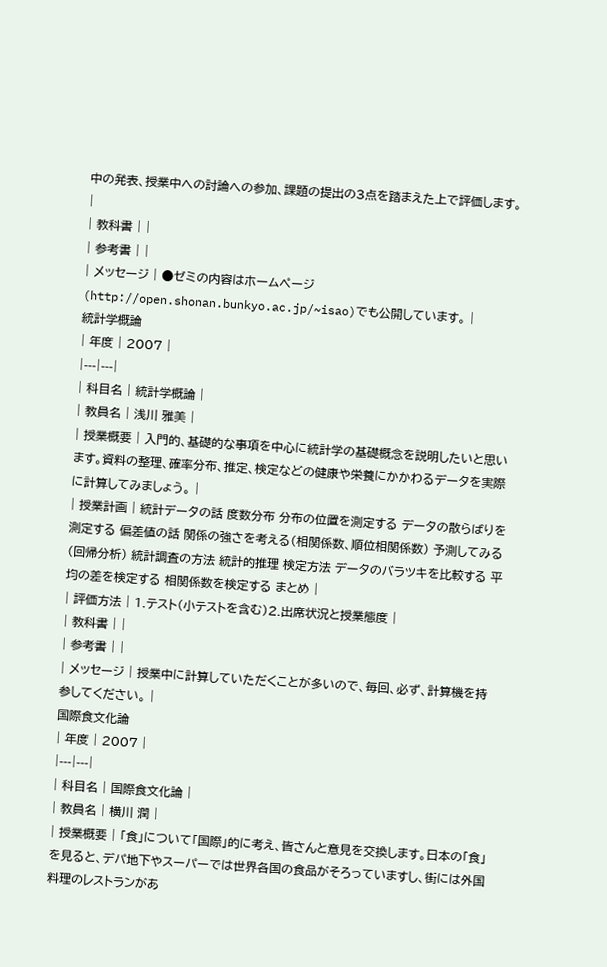中の発表、授業中への討論への参加、課題の提出の3点を踏まえた上で評価します。 |
| 教科書 | |
| 参考書 | |
| メッセージ | ●ゼミの内容はホームページ(http://open.shonan.bunkyo.ac.jp/~isao)でも公開しています。 |
統計学概論
| 年度 | 2007 |
|---|---|
| 科目名 | 統計学概論 |
| 教員名 | 浅川 雅美 |
| 授業概要 | 入門的、基礎的な事項を中心に統計学の基礎概念を説明したいと思います。資料の整理、確率分布、推定、検定などの健康や栄養にかかわるデータを実際に計算してみましょう。 |
| 授業計画 | 統計データの話 度数分布 分布の位置を測定する データの散らばりを測定する 偏差値の話 関係の強さを考える(相関係数、順位相関係数) 予測してみる(回帰分析) 統計調査の方法 統計的推理 検定方法 データのバラツキを比較する 平均の差を検定する 相関係数を検定する まとめ |
| 評価方法 | 1.テスト(小テストを含む)2.出席状況と授業態度 |
| 教科書 | |
| 参考書 | |
| メッセージ | 授業中に計算していただくことが多いので、毎回、必ず、計算機を持参してください。 |
国際食文化論
| 年度 | 2007 |
|---|---|
| 科目名 | 国際食文化論 |
| 教員名 | 横川 潤 |
| 授業概要 | 「食」について「国際」的に考え、皆さんと意見を交換します。日本の「食」を見ると、デパ地下やスーパーでは世界各国の食品がそろっていますし、街には外国料理のレストランがあ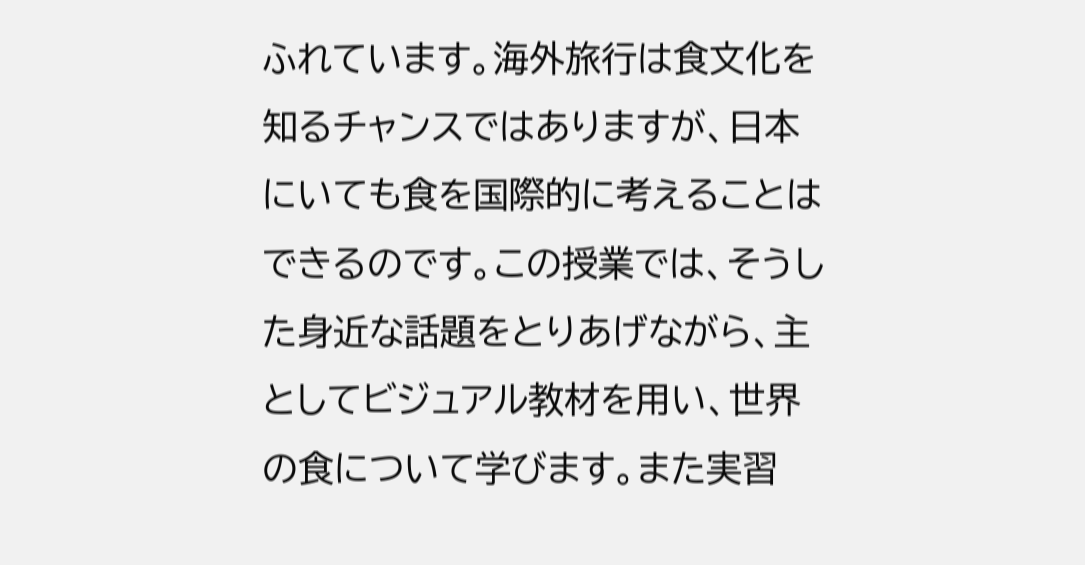ふれています。海外旅行は食文化を知るチャンスではありますが、日本にいても食を国際的に考えることはできるのです。この授業では、そうした身近な話題をとりあげながら、主としてビジュアル教材を用い、世界の食について学びます。また実習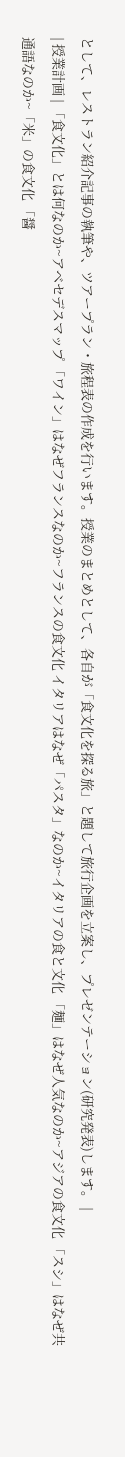として、レストラン紹介記事の執筆や、ツアープラン・旅程表の作成を行います。授業のまとめとして、各自が「食文化を探る旅」と題して旅行企画を立案し、プレゼンテーション(研究発表)します。 |
| 授業計画 | 「食文化」とは何なのか~アベセデスマップ 「ワイン」はなぜフランスなのか~フランスの食文化 イタリアはなぜ「パスタ」なのか~イタリアの食と文化 「麺」はなぜ人気なのか~アジアの食文化 「スシ」はなぜ共通語なのか~「米」の食文化 「醤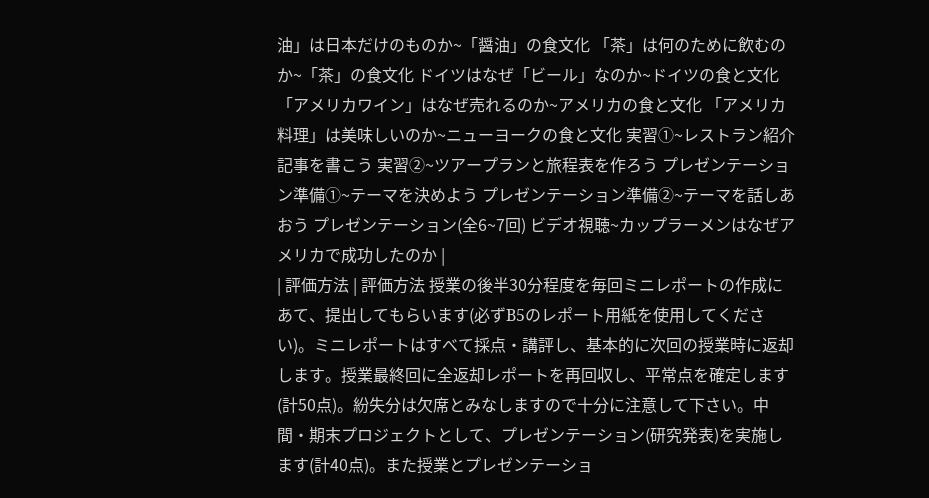油」は日本だけのものか~「醤油」の食文化 「茶」は何のために飲むのか~「茶」の食文化 ドイツはなぜ「ビール」なのか~ドイツの食と文化 「アメリカワイン」はなぜ売れるのか~アメリカの食と文化 「アメリカ料理」は美味しいのか~ニューヨークの食と文化 実習①~レストラン紹介記事を書こう 実習②~ツアープランと旅程表を作ろう プレゼンテーション準備①~テーマを決めよう プレゼンテーション準備②~テーマを話しあおう プレゼンテーション(全6~7回) ビデオ視聴~カップラーメンはなぜアメリカで成功したのか |
| 評価方法 | 評価方法 授業の後半30分程度を毎回ミニレポートの作成にあて、提出してもらいます(必ずB5のレポート用紙を使用してください)。ミニレポートはすべて採点・講評し、基本的に次回の授業時に返却します。授業最終回に全返却レポートを再回収し、平常点を確定します(計50点)。紛失分は欠席とみなしますので十分に注意して下さい。中間・期末プロジェクトとして、プレゼンテーション(研究発表)を実施します(計40点)。また授業とプレゼンテーショ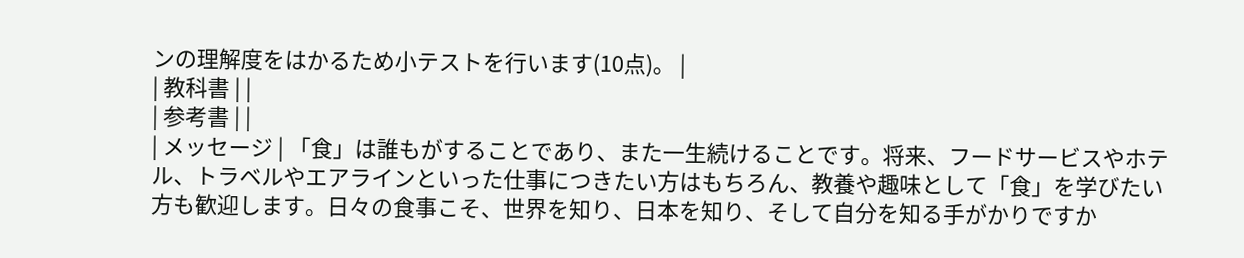ンの理解度をはかるため小テストを行います(10点)。 |
| 教科書 | |
| 参考書 | |
| メッセージ | 「食」は誰もがすることであり、また一生続けることです。将来、フードサービスやホテル、トラベルやエアラインといった仕事につきたい方はもちろん、教養や趣味として「食」を学びたい方も歓迎します。日々の食事こそ、世界を知り、日本を知り、そして自分を知る手がかりですか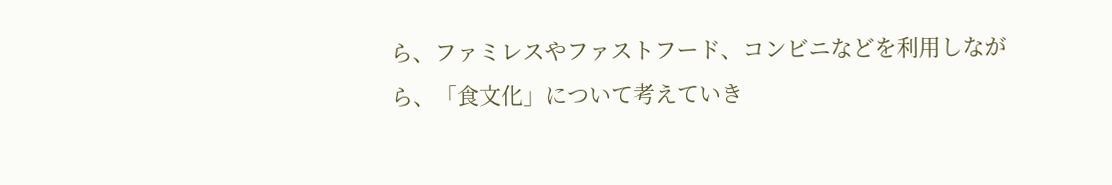ら、ファミレスやファストフード、コンビニなどを利用しながら、「食文化」について考えていき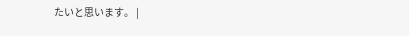たいと思います。 |